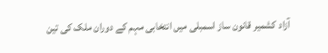آزاد کشمیر قانون ساز اسمبلی میں انتخابی مہم کے دوران ملک کی تین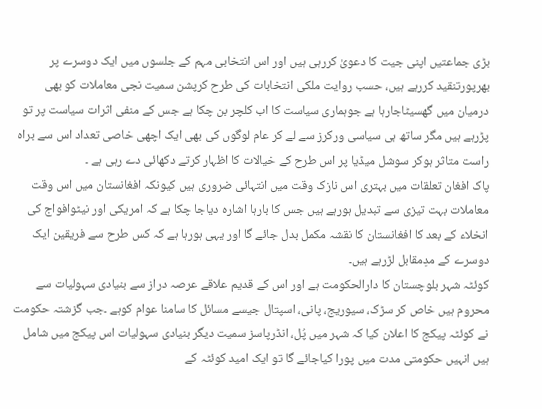بڑی جماعتیں اپنی جیت کا دعویٰ کررہی ہیں اور اس انتخابی مہم کے جلسوں میں ایک دوسرے پر بھرپورتنقید کررہے ہیں، حسب روایت ملکی انتخابات کی طرح کرپشن سمیت نجی معاملات کو بھی درمیان میں گھسیٹاجارہا ہے جوہماری سیاست کا اب کلچر بن چکا ہے جس کے منفی اثرات سیاست پر تو پڑرہے ہیں مگر ساتھ ہی سیاسی ورکرز سے لے کر عام لوگوں کی بھی ایک اچھی خاصی تعداد اس سے براہ راست متاثر ہوکر سوشل میڈیا پر اس طرح کے خیالات کا اظہار کرتے دکھائی دے رہی ہے ۔
پاک افغان تعلقات میں بہتری اس نازک وقت میں انتہائی ضروری ہیں کیونکہ افغانستان میں اس وقت معاملات بہت تیزی سے تبدیل ہورہے ہیں جس کا بارہا اشارہ دیاجا چکا ہے کہ امریکی اور نیٹوافواج کی انخلاء کے بعد کا افغانستان کا نقشہ مکمل بدل جائے گا اور یہی ہورہا ہے کہ کس طرح سے فریقین ایک دوسرے کے مدِمقابل لڑرہے ہیں۔
کوئٹہ شہر بلوچستان کا دارالحکومت ہے اور اس کے قدیم علاقے عرصہ دراز سے بنیادی سہولیات سے محروم ہیں خاص کر سڑک، سیوریج، پانی، اسپتال جیسے مسائل کا سامنا عوام کوہے ۔جب گزشتہ حکومت نے کوئٹہ پیکج کا اعلان کیا کہ شہر میں پُل، انڈرپاسز سمیت دیگر بنیادی سہولیات اس پیکج میں شامل ہیں انہیں حکومتی مدت میں پورا کیاجائے گا تو ایک امید کوئٹہ کے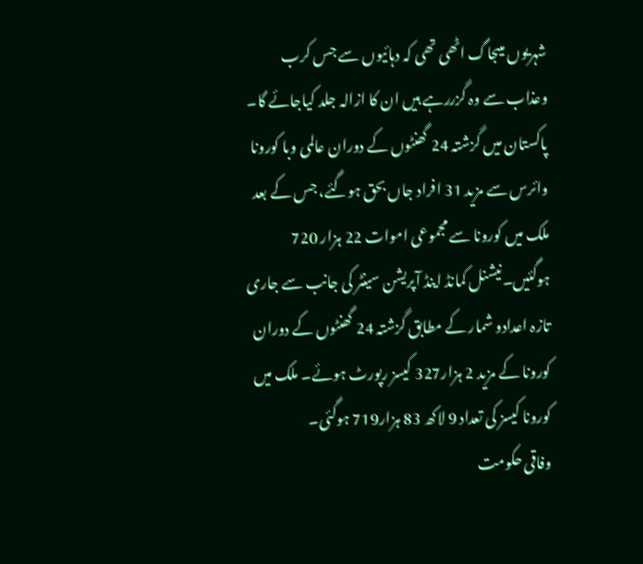شہریوں میںجاگ اٹھی تھی کہ دہائیوں سے جس کرب وعذاب سے وہ گزررہے ہیں ان کا ازالہ جلد کیاجائے گا۔
پاکستان میں گزشتہ 24 گھنٹوں کے دوران عالمی وبا کورونا وائرس سے مزید 31 افراد جاں بحق ہوگئے، جس کے بعد ملک میں کورونا سے مجموعی اموات 22 ہزار 720 ہوگئیں۔نیشنل کمانڈ اینڈ آپریشن سینٹر کی جانب سے جاری تازہ اعدادو شمار کے مطابق گزشتہ 24 گھنٹوں کے دوران کورونا کے مزید 2 ہزار327 کیسز رپورٹ ہوئے۔ ملک میں کورونا کیسز کی تعداد 9 لاکھ 83 ہزار719 ہوگئی۔
وفاقی حکومت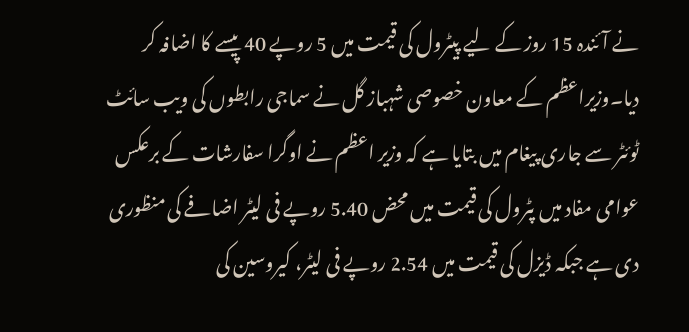نے آئندہ 15 روز کے لیے پیٹرول کی قیمت میں 5 روپے 40 پیسے کا اضافہ کر دیا۔وزیراعظم کے معاون خصوصی شہباز گل نے سماجی رابطوں کی ویب سائٹ ٹوئٹر سے جاری پیغام میں بتایا ہے کہ وزیر اعظم نے اوگرا سفارشات کے برعکس عوامی مفاد میں پٹرول کی قیمت میں محض 5.40 روپے فی لیٹر اضافے کی منظوری دی ہے جبکہ ڈیزل کی قیمت میں 2.54 روپے فی لیٹر، کیروسین کی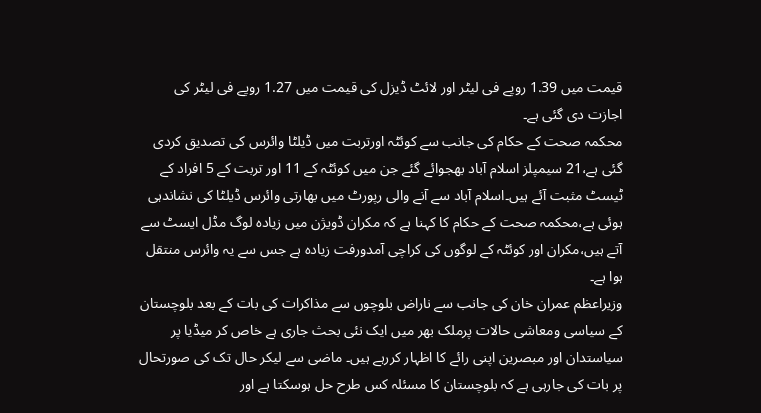قیمت میں 1.39 روپے فی لیٹر اور لائٹ ڈیزل کی قیمت میں 1.27 روپے فی لیٹر کی اجازت دی گئی ہے۔
محکمہ صحت کے حکام کی جانب سے کوئٹہ اورتربت میں ڈیلٹا وائرس کی تصدیق کردی گئی ہے،21 سیمپلز اسلام آباد بھجوائے گئے جن میں کوئٹہ کے 11 اور تربت کے 5 افراد کے ٹیسٹ مثبت آئے ہیں۔اسلام آباد سے آنے والی رپورٹ میں بھارتی وائرس ڈیلٹا کی نشاندہی ہوئی ہے،محکمہ صحت کے حکام کا کہنا ہے کہ مکران ڈویژن میں زیادہ لوگ مڈل ایسٹ سے آتے ہیں،مکران اور کوئٹہ کے لوگوں کی کراچی آمدورفت زیادہ ہے جس سے یہ وائرس منتقل ہوا ہے۔
وزیراعظم عمران خان کی جانب سے ناراض بلوچوں سے مذاکرات کی بات کے بعد بلوچستان کے سیاسی ومعاشی حالات پرملک بھر میں ایک نئی بحث جاری ہے خاص کر میڈیا پر سیاستدان اور مبصرین اپنی رائے کا اظہار کررہے ہیں۔ ماضی سے لیکر حال تک کی صورتحال پر بات کی جارہی ہے کہ بلوچستان کا مسئلہ کس طرح حل ہوسکتا ہے اور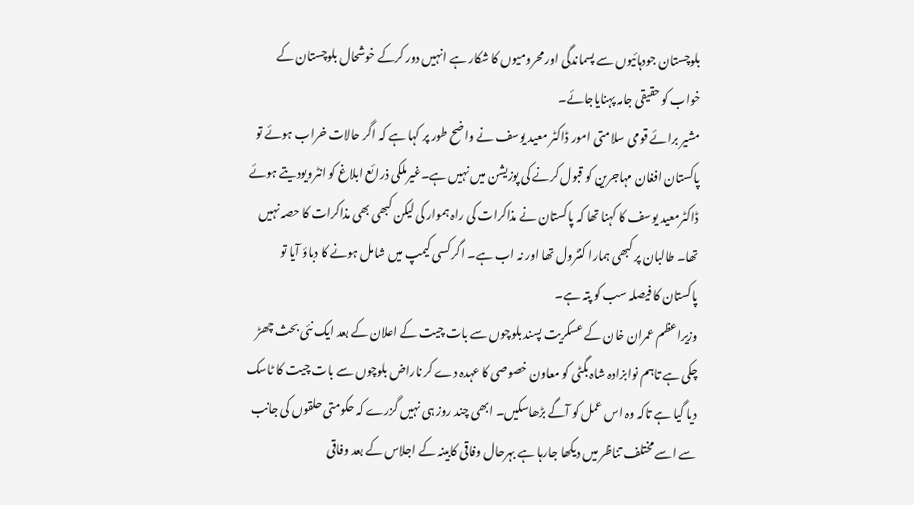بلوچستان جودہائیوں سے پسماندگی اور محرومیوں کا شکار ہے انہیں دور کرکے خوشحال بلوچستان کے خواب کو حقیقی جامہ پہنایاجائے۔
مشیر برائے قومی سلامتی امور ڈاکٹر معید یوسف نے واضح طور پر کہا ہے کہ اگر حالات خراب ہوئے تو پاکستان افغان مہاجرین کو قبول کرنے کی پوزیشن میں نہیں ہے۔غیرملکی ذرائع ابلاغ کو انٹرویودیتے ہوئے ڈاکٹرمعید یوسف کا کہنا تھا کہ پاکستان نے مذاکرات کی راہ ہموار کی لیکن کبھی بھی مذاکرات کا حصہ نہیں تھا۔ طالبان پر کبھی ہمارا کنٹرول تھا اور نہ اب ہے۔ اگر کسی کیمپ میں شامل ہونے کا دباؤ آیا تو پاکستان کا فیصلہ سب کو پتہ ہے۔
وزیراعظم عمران خان کے عسکریت پسند بلوچوں سے بات چیت کے اعلان کے بعد ایک نئی بحث چھڑ چکی ہے تاہم نوابزادہ شاہ بگٹی کو معاون خصوصی کا عہدہ دے کر ناراض بلوچوں سے بات چیت کا ٹاسک دیا گیا ہے تاکہ وہ اس عمل کو آگے بڑھاسکیں۔ ابھی چند روز ہی نہیں گزرے کہ حکومتی حلقوں کی جانب سے اسے مختلف تناظر میں دیکھا جارہا ہے بہرحال وفاقی کابینہ کے اجلاس کے بعد وفاقی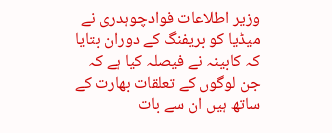وزیر اطلاعات فوادچوہدری نے میڈیا کو بریفنگ کے دوران بتایا کہ کابینہ نے فیصلہ کیا ہے کہ جن لوگوں کے تعلقات بھارت کے ساتھ ہیں ان سے بات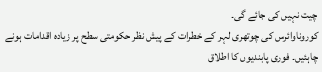چیت نہیں کی جائے گی۔
کوروناوائرس کی چوتھری لہر کے خطرات کے پیش نظر حکومتی سطح پر زیادہ اقدامات ہونے چاہئیں۔ فوری پابندیوں کا اطلاق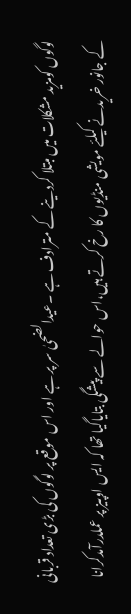لوگوں کومزید مشکلات میں مبتلا کردینے کے مترادف ہے ۔عیدالضحیٰ سر پر ہے اور اس موقع پر لوگوں کی بڑی تعداد قربانی کے جانور خریدنے کیلئے مویشی منڈیوں کا رخ کرتے ہیں،اس حوالے سے پیشگی بتایاگیا تھا کہ ایس اوپیز پر عملدرآمدکرانا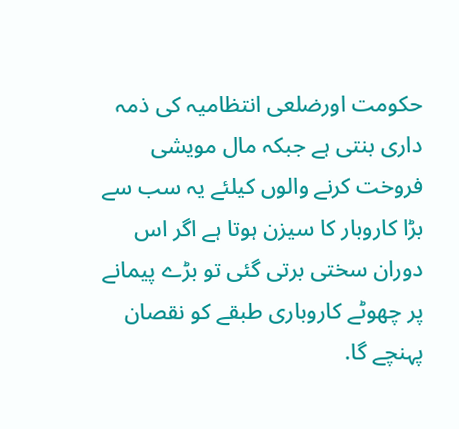حکومت اورضلعی انتظامیہ کی ذمہ داری بنتی ہے جبکہ مال مویشی فروخت کرنے والوں کیلئے یہ سب سے بڑا کاروبار کا سیزن ہوتا ہے اگر اس دوران سختی برتی گئی تو بڑے پیمانے پر چھوٹے کاروباری طبقے کو نقصان پہنچے گا.